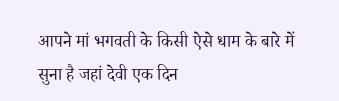आपने मां भगवती के किसी ऐसे धाम के बारे में सुना है जहां देवी एक दिन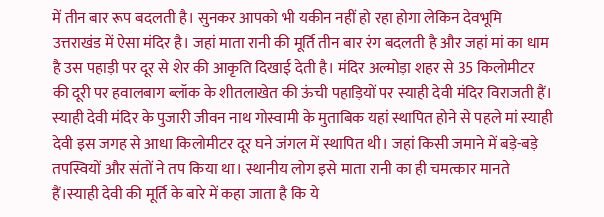में तीन बार रूप बदलती है। सुनकर आपको भी यकीन नहीं हो रहा होगा लेकिन देवभूमि उत्तराखंड में ऐसा मंदिर है। जहां माता रानी की मूर्ति तीन बार रंग बदलती है और जहां मां का धाम है उस पहाड़ी पर दूर से शेर की आकृति दिखाई देती है। मंदिर अल्मोड़ा शहर से 35 किलोमीटर की दूरी पर हवालबाग ब्लॉक के शीतलाखेत की ऊंची पहाड़ियों पर स्याही देवी मंदिर विराजती हैं। स्याही देवी मंदिर के पुजारी जीवन नाथ गोस्वामी के मुताबिक यहां स्थापित होने से पहले मां स्याही देवी इस जगह से आधा किलोमीटर दूर घने जंगल में स्थापित थी। जहां किसी जमाने में बड़े-बड़े तपस्वियों और संतों ने तप किया था। स्थानीय लोग इसे माता रानी का ही चमत्कार मानते हैं।स्याही देवी की मूर्ति के बारे में कहा जाता है कि ये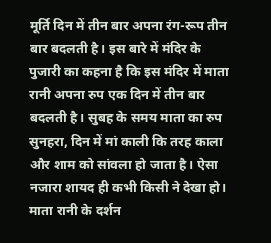मूर्ति दिन में तीन बार अपना रंग-रूप तीन बार बदलती है। इस बारे में मंदिर के पुजारी का कहना है कि इस मंदिर में माता रानी अपना रुप एक दिन में तीन बार बदलती है। सुबह के समय माता का रुप सुनहरा, दिन में मां काली कि तरह काला और शाम को सांवला हो जाता है। ऐसा नजारा शायद ही कभी किसी ने देखा हो। माता रानी के दर्शन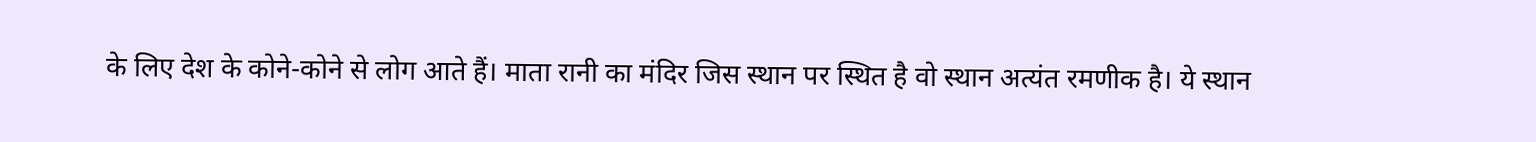के लिए देश के कोने-कोने से लोग आते हैं। माता रानी का मंदिर जिस स्थान पर स्थित है वो स्थान अत्यंत रमणीक है। ये स्थान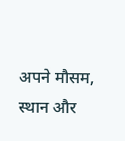अपने मौसम, स्थान और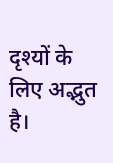दृश्यों के लिए अद्भुत है।